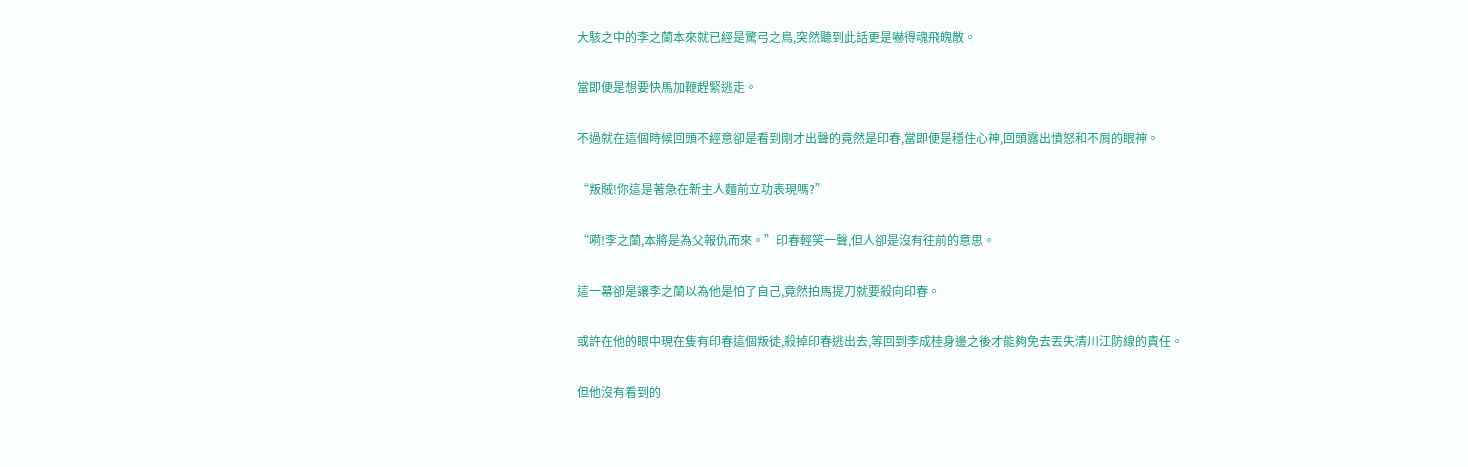大駭之中的李之蘭本來就已經是驚弓之鳥,突然聽到此話更是嚇得魂飛魄散。

當即便是想要快馬加鞭趕緊逃走。

不過就在這個時候回頭不經意卻是看到剛才出聲的竟然是印春,當即便是穩住心神,回頭露出憤怒和不屑的眼神。

“叛賊!你這是著急在新主人麵前立功表現嗎?”

“嗬!李之蘭,本將是為父報仇而來。”印春輕笑一聲,但人卻是沒有往前的意思。

這一幕卻是讓李之蘭以為他是怕了自己,竟然拍馬提刀就要殺向印春。

或許在他的眼中現在隻有印春這個叛徒,殺掉印春逃出去,等回到李成桂身邊之後才能夠免去丟失清川江防線的責任。

但他沒有看到的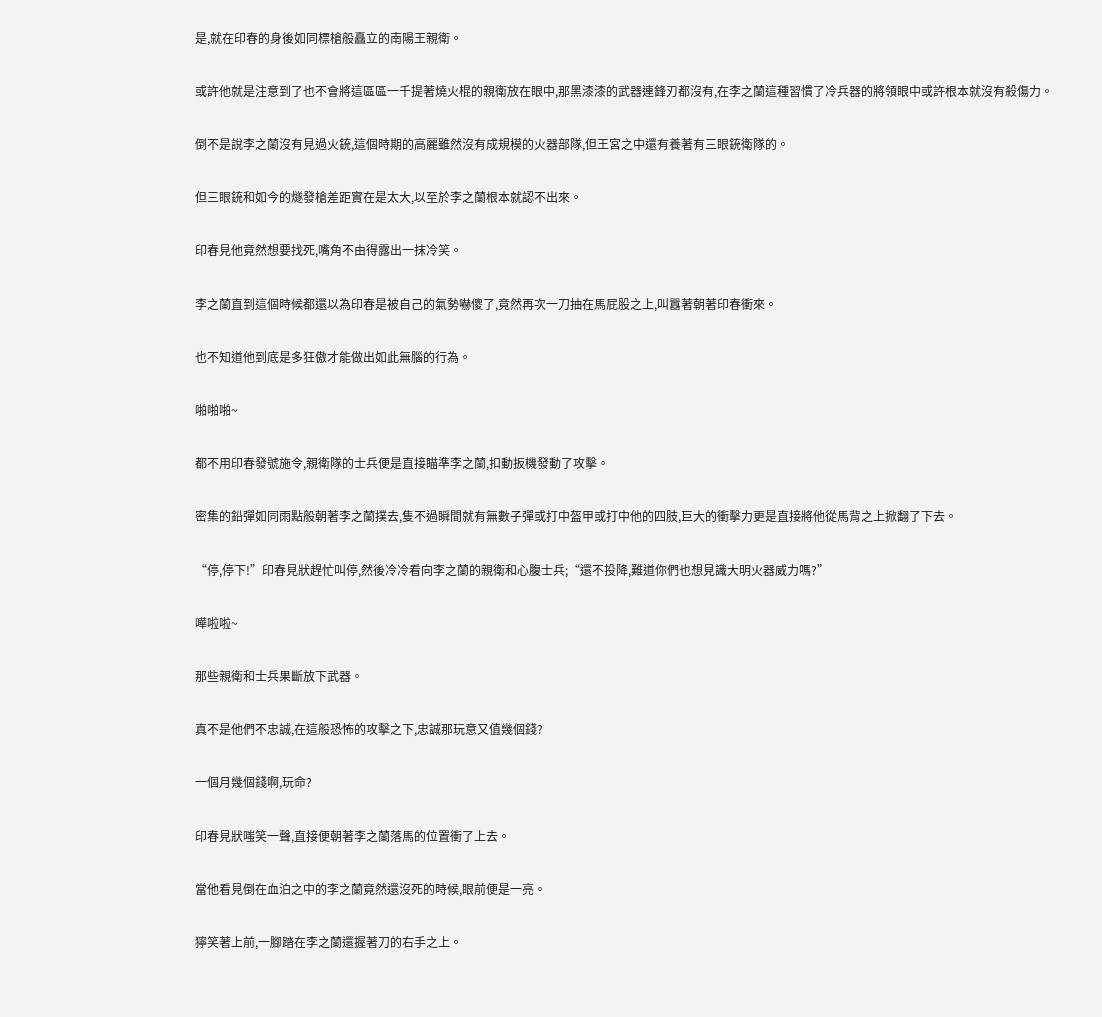是,就在印春的身後如同標槍般矗立的南陽王親衛。

或許他就是注意到了也不會將這區區一千提著燒火棍的親衛放在眼中,那黑漆漆的武器連鋒刃都沒有,在李之蘭這種習慣了冷兵器的將領眼中或許根本就沒有殺傷力。

倒不是說李之蘭沒有見過火銃,這個時期的高麗雖然沒有成規模的火器部隊,但王宮之中還有養著有三眼銃衛隊的。

但三眼銃和如今的燧發槍差距實在是太大,以至於李之蘭根本就認不出來。

印春見他竟然想要找死,嘴角不由得露出一抹冷笑。

李之蘭直到這個時候都還以為印春是被自己的氣勢嚇傻了,竟然再次一刀抽在馬屁股之上,叫囂著朝著印春衝來。

也不知道他到底是多狂傲才能做出如此無腦的行為。

啪啪啪~

都不用印春發號施令,親衛隊的士兵便是直接瞄準李之蘭,扣動扳機發動了攻擊。

密集的鉛彈如同雨點般朝著李之蘭撲去,隻不過瞬間就有無數子彈或打中盔甲或打中他的四肢,巨大的衝擊力更是直接將他從馬背之上掀翻了下去。

“停,停下!”印春見狀趕忙叫停,然後冷冷看向李之蘭的親衛和心腹士兵;“還不投降,難道你們也想見識大明火器威力嗎?”

嘩啦啦~

那些親衛和士兵果斷放下武器。

真不是他們不忠誠,在這般恐怖的攻擊之下,忠誠那玩意又值幾個錢?

一個月幾個錢啊,玩命?

印春見狀嗤笑一聲,直接便朝著李之蘭落馬的位置衝了上去。

當他看見倒在血泊之中的李之蘭竟然還沒死的時候,眼前便是一亮。

獰笑著上前,一腳踏在李之蘭還握著刀的右手之上。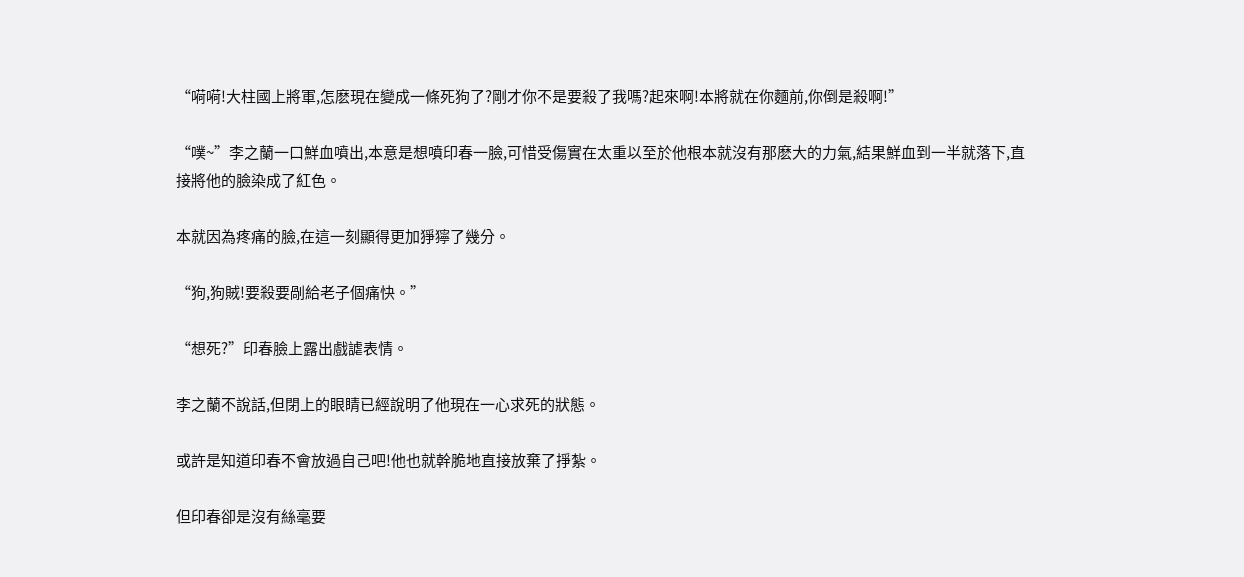“嗬嗬!大柱國上將軍,怎麽現在變成一條死狗了?剛才你不是要殺了我嗎?起來啊!本將就在你麵前,你倒是殺啊!”

“噗~”李之蘭一口鮮血噴出,本意是想噴印春一臉,可惜受傷實在太重以至於他根本就沒有那麽大的力氣,結果鮮血到一半就落下,直接將他的臉染成了紅色。

本就因為疼痛的臉,在這一刻顯得更加猙獰了幾分。

“狗,狗賊!要殺要剮給老子個痛快。”

“想死?”印春臉上露出戲謔表情。

李之蘭不說話,但閉上的眼睛已經說明了他現在一心求死的狀態。

或許是知道印春不會放過自己吧!他也就幹脆地直接放棄了掙紮。

但印春卻是沒有絲毫要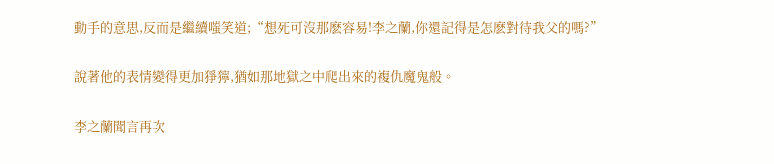動手的意思,反而是繼續嗤笑道;“想死可沒那麽容易!李之蘭,你還記得是怎麽對待我父的嗎?”

說著他的表情變得更加猙獰,猶如那地獄之中爬出來的複仇魔鬼般。

李之蘭聞言再次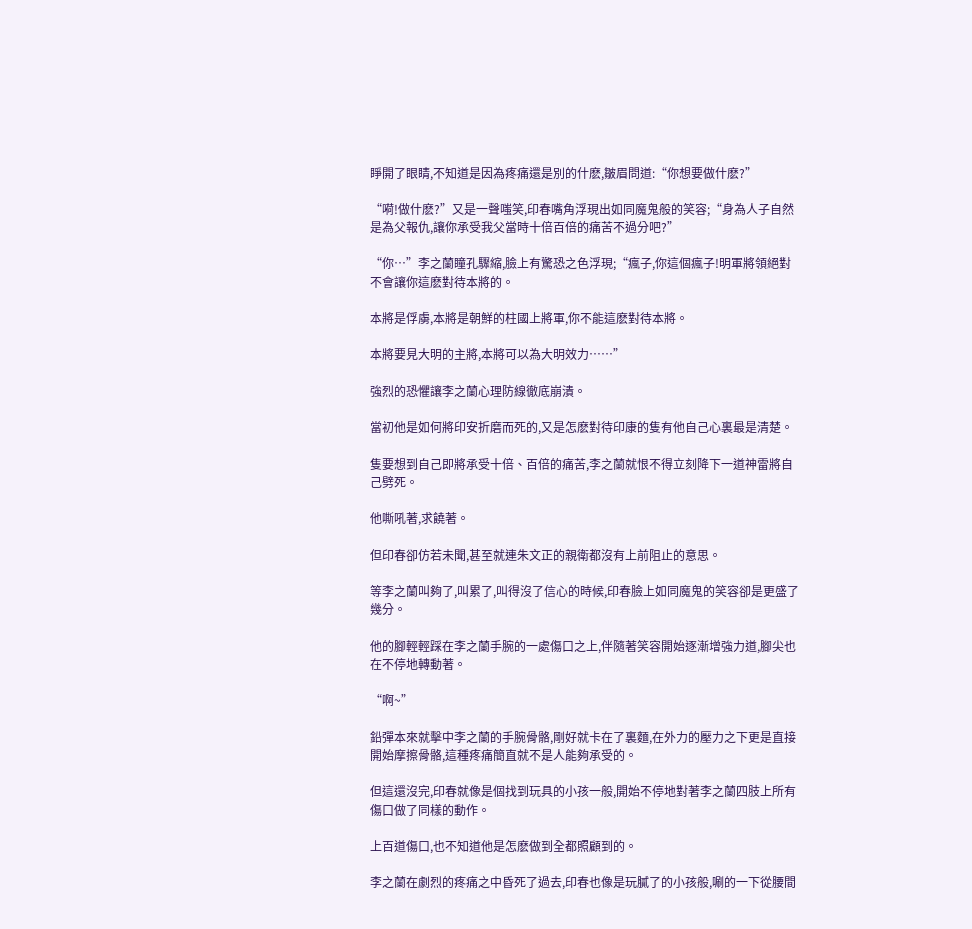睜開了眼睛,不知道是因為疼痛還是別的什麽,皺眉問道:“你想要做什麽?”

“嗬!做什麽?”又是一聲嗤笑,印春嘴角浮現出如同魔鬼般的笑容;“身為人子自然是為父報仇,讓你承受我父當時十倍百倍的痛苦不過分吧?”

“你…”李之蘭瞳孔驟縮,臉上有驚恐之色浮現;“瘋子,你這個瘋子!明軍將領絕對不會讓你這麽對待本將的。

本將是俘虜,本將是朝鮮的柱國上將軍,你不能這麽對待本將。

本將要見大明的主將,本將可以為大明效力……”

強烈的恐懼讓李之蘭心理防線徹底崩潰。

當初他是如何將印安折磨而死的,又是怎麽對待印康的隻有他自己心裏最是清楚。

隻要想到自己即將承受十倍、百倍的痛苦,李之蘭就恨不得立刻降下一道神雷將自己劈死。

他嘶吼著,求饒著。

但印春卻仿若未聞,甚至就連朱文正的親衛都沒有上前阻止的意思。

等李之蘭叫夠了,叫累了,叫得沒了信心的時候,印春臉上如同魔鬼的笑容卻是更盛了幾分。

他的腳輕輕踩在李之蘭手腕的一處傷口之上,伴隨著笑容開始逐漸增強力道,腳尖也在不停地轉動著。

“啊~”

鉛彈本來就擊中李之蘭的手腕骨骼,剛好就卡在了裏麵,在外力的壓力之下更是直接開始摩擦骨骼,這種疼痛簡直就不是人能夠承受的。

但這還沒完,印春就像是個找到玩具的小孩一般,開始不停地對著李之蘭四肢上所有傷口做了同樣的動作。

上百道傷口,也不知道他是怎麽做到全都照顧到的。

李之蘭在劇烈的疼痛之中昏死了過去,印春也像是玩膩了的小孩般,唰的一下從腰間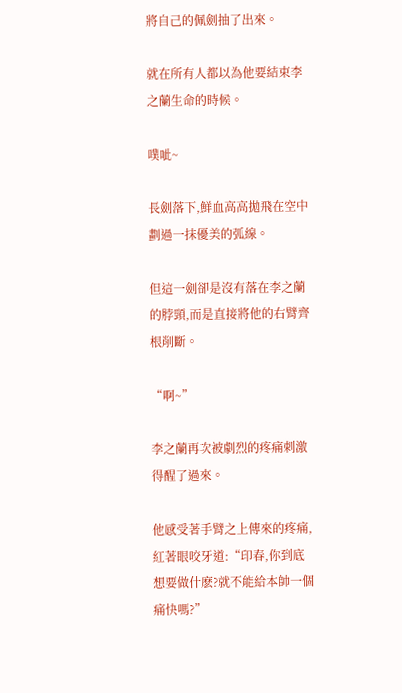將自己的佩劍抽了出來。

就在所有人都以為他要結束李之蘭生命的時候。

噗呲~

長劍落下,鮮血高高拋飛在空中劃過一抹優美的弧線。

但這一劍卻是沒有落在李之蘭的脖頸,而是直接將他的右臂齊根削斷。

“啊~”

李之蘭再次被劇烈的疼痛刺激得醒了過來。

他感受著手臂之上傳來的疼痛,紅著眼咬牙道:“印春,你到底想要做什麽?就不能給本帥一個痛快嗎?”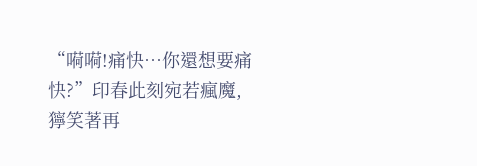“嗬嗬!痛快…你還想要痛快?”印春此刻宛若瘋魔,獰笑著再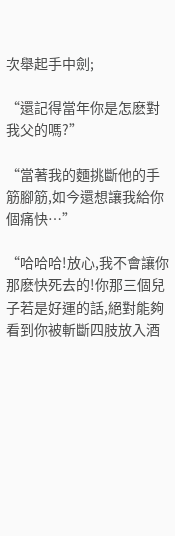次舉起手中劍;

“還記得當年你是怎麽對我父的嗎?”

“當著我的麵挑斷他的手筋腳筋,如今還想讓我給你個痛快…”

“哈哈哈!放心,我不會讓你那麽快死去的!你那三個兒子若是好運的話,絕對能夠看到你被斬斷四肢放入酒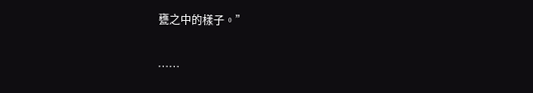甕之中的樣子。”

……